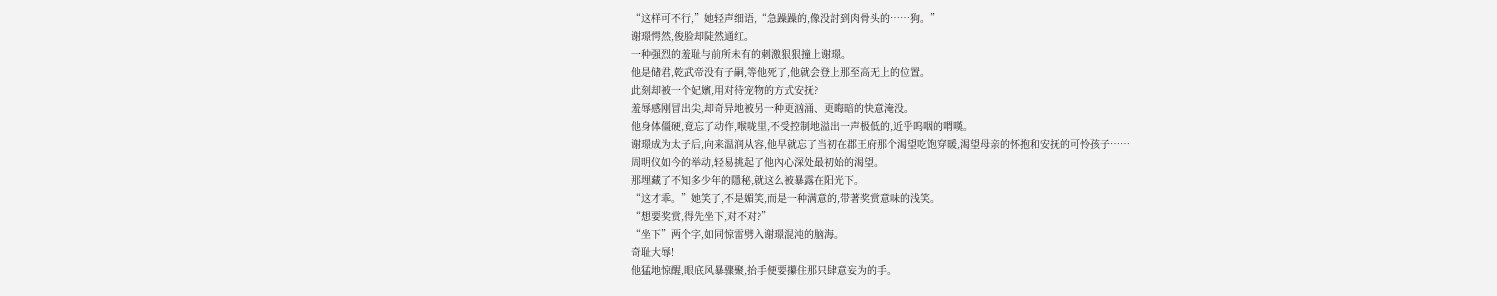“这样可不行,”她轻声细语,“急躁躁的,像没討到肉骨头的……狗。”
谢璟愕然,俊脸却陡然通红。
一种强烈的羞耻与前所未有的刺激狠狠撞上谢璟。
他是储君,乾武帝没有子嗣,等他死了,他就会登上那至高无上的位置。
此刻却被一个妃嬪,用对待宠物的方式安抚?
羞辱感刚冒出尖,却奇异地被另一种更汹涌、更晦暗的快意淹没。
他身体僵硬,竟忘了动作,喉咙里,不受控制地溢出一声极低的,近乎呜咽的喟嘆。
谢璟成为太子后,向来温润从容,他早就忘了当初在郡王府那个渴望吃饱穿暖,渴望母亲的怀抱和安抚的可怜孩子……
周明仪如今的举动,轻易挑起了他內心深处最初始的渴望。
那埋藏了不知多少年的隱秘,就这么被暴露在阳光下。
“这才乖。”她笑了,不是媚笑,而是一种满意的,带著奖赏意味的浅笑。
“想要奖赏,得先坐下,对不对?”
“坐下”两个字,如同惊雷劈入谢璟混沌的脑海。
奇耻大辱!
他猛地惊醒,眼底风暴骤聚,抬手便要攥住那只肆意妄为的手。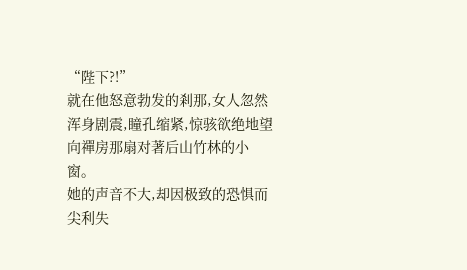“陛下?!”
就在他怒意勃发的剎那,女人忽然浑身剧震,瞳孔缩紧,惊骇欲绝地望向禪房那扇对著后山竹林的小窗。
她的声音不大,却因极致的恐惧而尖利失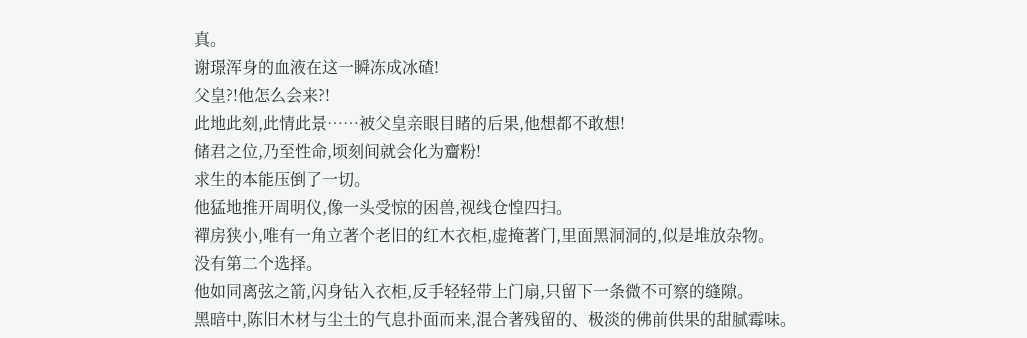真。
谢璟浑身的血液在这一瞬冻成冰碴!
父皇?!他怎么会来?!
此地此刻,此情此景……被父皇亲眼目睹的后果,他想都不敢想!
储君之位,乃至性命,顷刻间就会化为齏粉!
求生的本能压倒了一切。
他猛地推开周明仪,像一头受惊的困兽,视线仓惶四扫。
禪房狭小,唯有一角立著个老旧的红木衣柜,虚掩著门,里面黑洞洞的,似是堆放杂物。
没有第二个选择。
他如同离弦之箭,闪身钻入衣柜,反手轻轻带上门扇,只留下一条微不可察的缝隙。
黑暗中,陈旧木材与尘土的气息扑面而来,混合著残留的、极淡的佛前供果的甜腻霉味。